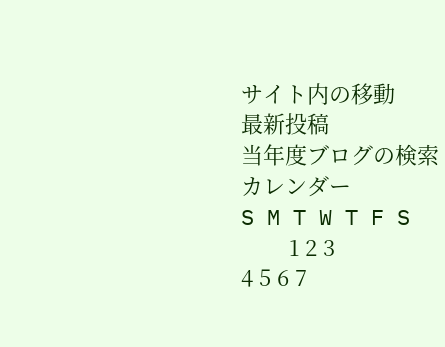サイト内の移動
最新投稿
当年度ブログの検索
カレンダー
S M T W T F S
        1 2 3
4 5 6 7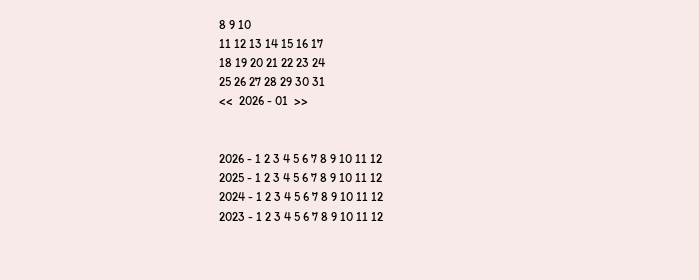8 9 10
11 12 13 14 15 16 17
18 19 20 21 22 23 24
25 26 27 28 29 30 31
<<  2026 - 01  >>


2026 - 1 2 3 4 5 6 7 8 9 10 11 12
2025 - 1 2 3 4 5 6 7 8 9 10 11 12
2024 - 1 2 3 4 5 6 7 8 9 10 11 12
2023 - 1 2 3 4 5 6 7 8 9 10 11 12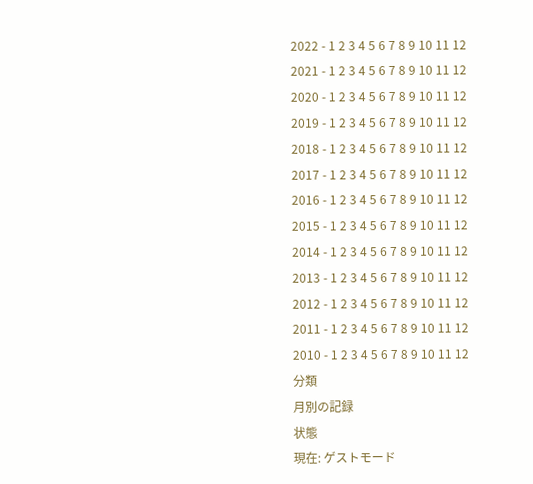2022 - 1 2 3 4 5 6 7 8 9 10 11 12
2021 - 1 2 3 4 5 6 7 8 9 10 11 12
2020 - 1 2 3 4 5 6 7 8 9 10 11 12
2019 - 1 2 3 4 5 6 7 8 9 10 11 12
2018 - 1 2 3 4 5 6 7 8 9 10 11 12
2017 - 1 2 3 4 5 6 7 8 9 10 11 12
2016 - 1 2 3 4 5 6 7 8 9 10 11 12
2015 - 1 2 3 4 5 6 7 8 9 10 11 12
2014 - 1 2 3 4 5 6 7 8 9 10 11 12
2013 - 1 2 3 4 5 6 7 8 9 10 11 12
2012 - 1 2 3 4 5 6 7 8 9 10 11 12
2011 - 1 2 3 4 5 6 7 8 9 10 11 12
2010 - 1 2 3 4 5 6 7 8 9 10 11 12
分類
月別の記録
状態
現在: ゲストモード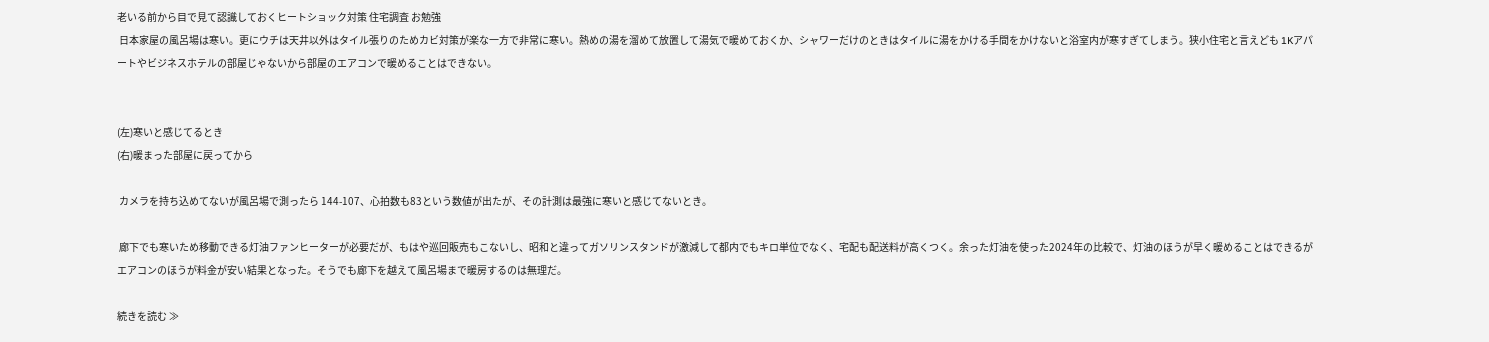老いる前から目で見て認識しておくヒートショック対策 住宅調査 お勉強
 日本家屋の風呂場は寒い。更にウチは天井以外はタイル張りのためカビ対策が楽な一方で非常に寒い。熱めの湯を溜めて放置して湯気で暖めておくか、シャワーだけのときはタイルに湯をかける手間をかけないと浴室内が寒すぎてしまう。狭小住宅と言えども 1Kアパートやビジネスホテルの部屋じゃないから部屋のエアコンで暖めることはできない。


(左)寒いと感じてるとき
(右)暖まった部屋に戻ってから

 カメラを持ち込めてないが風呂場で測ったら 144-107、心拍数も83という数値が出たが、その計測は最強に寒いと感じてないとき。

 廊下でも寒いため移動できる灯油ファンヒーターが必要だが、もはや巡回販売もこないし、昭和と違ってガソリンスタンドが激減して都内でもキロ単位でなく、宅配も配送料が高くつく。余った灯油を使った2024年の比較で、灯油のほうが早く暖めることはできるがエアコンのほうが料金が安い結果となった。そうでも廊下を越えて風呂場まで暖房するのは無理だ。

続きを読む ≫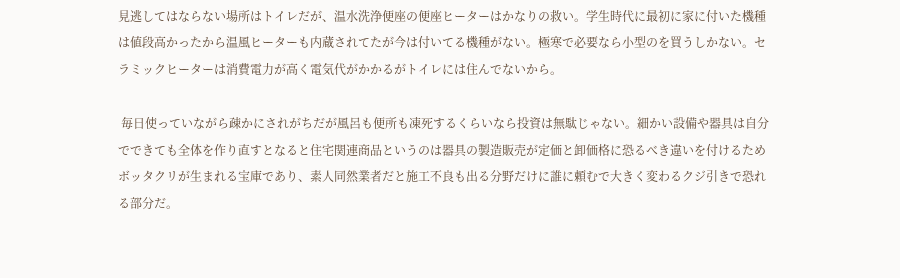見逃してはならない場所はトイレだが、温水洗浄便座の便座ヒーターはかなりの救い。学生時代に最初に家に付いた機種は値段高かったから温風ヒーターも内蔵されてたが今は付いてる機種がない。極寒で必要なら小型のを買うしかない。セラミックヒーターは消費電力が高く電気代がかかるがトイレには住んでないから。

 毎日使っていながら疎かにされがちだが風呂も便所も凍死するくらいなら投資は無駄じゃない。細かい設備や器具は自分でできても全体を作り直すとなると住宅関連商品というのは器具の製造販売が定価と卸価格に恐るべき違いを付けるためボッタクリが生まれる宝庫であり、素人同然業者だと施工不良も出る分野だけに誰に頼むで大きく変わるクジ引きで恐れる部分だ。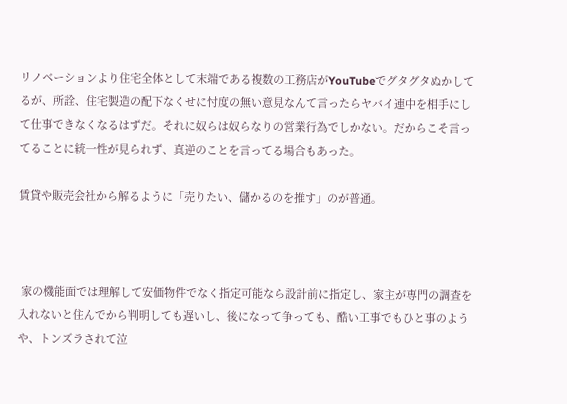リノベーションより住宅全体として末端である複数の工務店がYouTubeでグタグタぬかしてるが、所詮、住宅製造の配下なくせに忖度の無い意見なんて言ったらヤバイ連中を相手にして仕事できなくなるはずだ。それに奴らは奴らなりの営業行為でしかない。だからこそ言ってることに統一性が見られず、真逆のことを言ってる場合もあった。

賃貸や販売会社から解るように「売りたい、儲かるのを推す」のが普通。



 家の機能面では理解して安価物件でなく指定可能なら設計前に指定し、家主が専門の調査を入れないと住んでから判明しても遅いし、後になって争っても、酷い工事でもひと事のようや、トンズラされて泣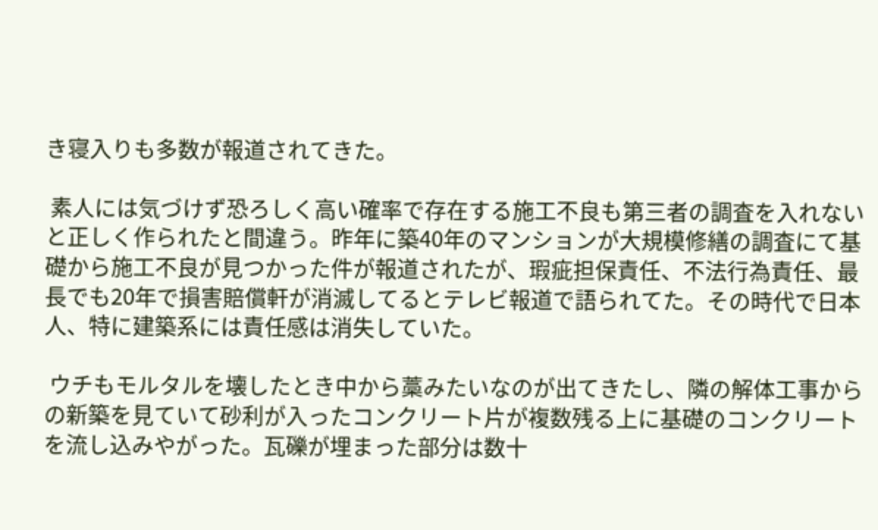き寝入りも多数が報道されてきた。

 素人には気づけず恐ろしく高い確率で存在する施工不良も第三者の調査を入れないと正しく作られたと間違う。昨年に築40年のマンションが大規模修繕の調査にて基礎から施工不良が見つかった件が報道されたが、瑕疵担保責任、不法行為責任、最長でも20年で損害賠償軒が消滅してるとテレビ報道で語られてた。その時代で日本人、特に建築系には責任感は消失していた。

 ウチもモルタルを壊したとき中から藁みたいなのが出てきたし、隣の解体工事からの新築を見ていて砂利が入ったコンクリート片が複数残る上に基礎のコンクリートを流し込みやがった。瓦礫が埋まった部分は数十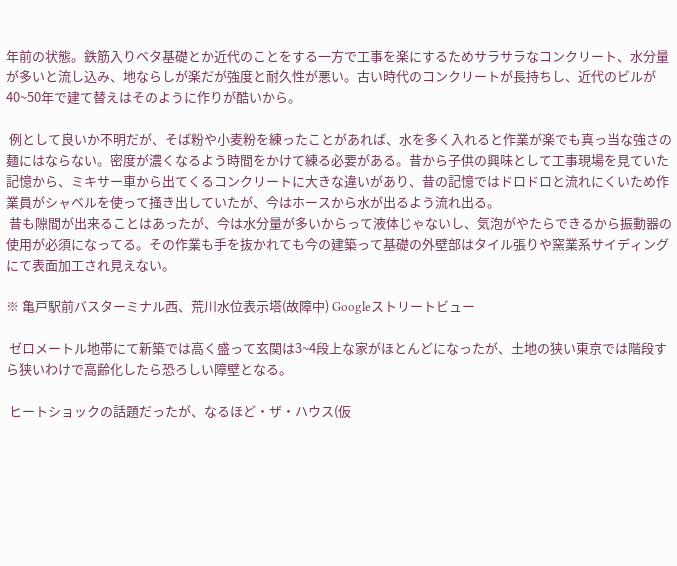年前の状態。鉄筋入りベタ基礎とか近代のことをする一方で工事を楽にするためサラサラなコンクリート、水分量が多いと流し込み、地ならしが楽だが強度と耐久性が悪い。古い時代のコンクリートが長持ちし、近代のビルが40~50年で建て替えはそのように作りが酷いから。

 例として良いか不明だが、そば粉や小麦粉を練ったことがあれば、水を多く入れると作業が楽でも真っ当な強さの麺にはならない。密度が濃くなるよう時間をかけて練る必要がある。昔から子供の興味として工事現場を見ていた記憶から、ミキサー車から出てくるコンクリートに大きな違いがあり、昔の記憶ではドロドロと流れにくいため作業員がシャベルを使って掻き出していたが、今はホースから水が出るよう流れ出る。
 昔も隙間が出来ることはあったが、今は水分量が多いからって液体じゃないし、気泡がやたらできるから振動器の使用が必須になってる。その作業も手を抜かれても今の建築って基礎の外壁部はタイル張りや窯業系サイディングにて表面加工され見えない。

※ 亀戸駅前バスターミナル西、荒川水位表示塔(故障中) Googleストリートビュー

 ゼロメートル地帯にて新築では高く盛って玄関は3~4段上な家がほとんどになったが、土地の狭い東京では階段すら狭いわけで高齢化したら恐ろしい障壁となる。

 ヒートショックの話題だったが、なるほど・ザ・ハウス(仮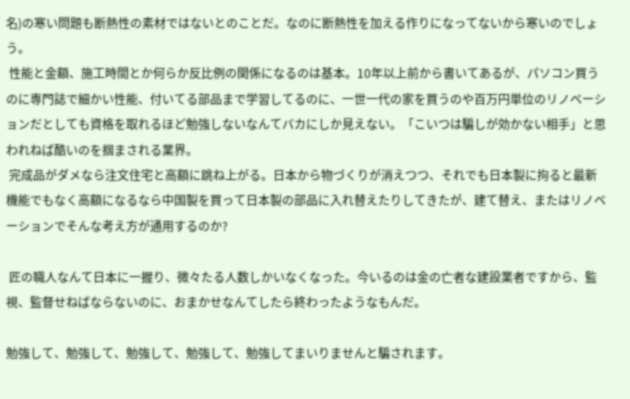名)の寒い問題も断熱性の素材ではないとのことだ。なのに断熱性を加える作りになってないから寒いのでしょう。
 性能と金額、施工時間とか何らか反比例の関係になるのは基本。10年以上前から書いてあるが、パソコン買うのに専門誌で細かい性能、付いてる部品まで学習してるのに、一世一代の家を買うのや百万円単位のリノベーションだとしても資格を取れるほど勉強しないなんてバカにしか見えない。「こいつは騙しが効かない相手」と思われねば酷いのを掴まされる業界。
 完成品がダメなら注文住宅と高額に跳ね上がる。日本から物づくりが消えつつ、それでも日本製に拘ると最新機能でもなく高額になるなら中国製を買って日本製の部品に入れ替えたりしてきたが、建て替え、またはリノベーションでそんな考え方が通用するのか?

 匠の職人なんて日本に一握り、微々たる人数しかいなくなった。今いるのは金の亡者な建設業者ですから、監視、監督せねばならないのに、おまかせなんてしたら終わったようなもんだ。

勉強して、勉強して、勉強して、勉強して、勉強してまいりませんと騙されます。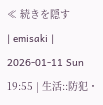≪ 続きを隠す
| emisaki | 2026-01-11 Sun 19:55 | 生活::防犯・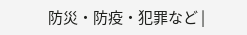防災・防疫・犯罪など |